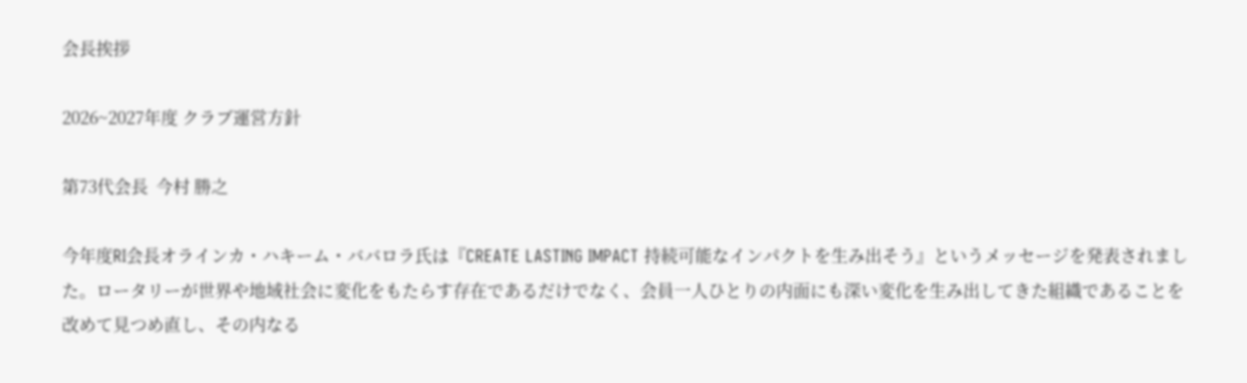会長挨拶

2026~2027年度 クラブ運営方針

第73代会長  今村 勝之

今年度RI会長オラインカ・ハキーム・ババロラ氏は『CREATE LASTING IMPACT 持続可能なインパクトを生み出そう』というメッセージを発表されました。ロータリーが世界や地域社会に変化をもたらす存在であるだけでなく、会員一人ひとりの内面にも深い変化を生み出してきた組織であることを改めて見つめ直し、その内なる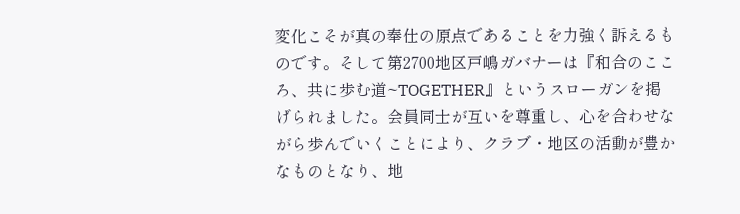変化こそが真の奉仕の原点であることを力強く訴えるものです。そして第2700地区戸嶋ガバナーは『和合のこころ、共に歩む道~TOGETHER』というスローガンを掲げられました。会員同士が互いを尊重し、心を合わせながら歩んでいくことにより、クラブ・地区の活動が豊かなものとなり、地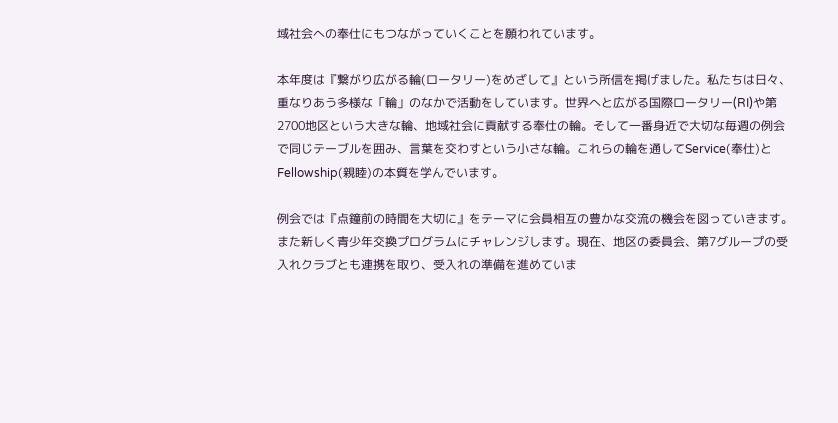域社会への奉仕にもつながっていくことを願われています。

本年度は『繋がり広がる輪(ロータリー)をめざして』という所信を掲げました。私たちは日々、重なりあう多様な「輪」のなかで活動をしています。世界へと広がる国際ロータリー(RI)や第2700地区という大きな輪、地域社会に貢献する奉仕の輪。そして一番身近で大切な毎週の例会で同じテーブルを囲み、言葉を交わすという小さな輪。これらの輪を通してService(奉仕)とFellowship(親睦)の本質を学んでいます。

例会では『点鐘前の時間を大切に』をテーマに会員相互の豊かな交流の機会を図っていきます。また新しく青少年交換プログラムにチャレンジします。現在、地区の委員会、第7グループの受入れクラブとも連携を取り、受入れの準備を進めていま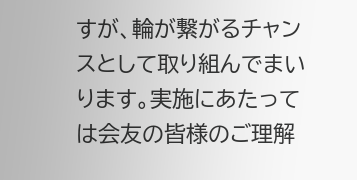すが、輪が繋がるチャンスとして取り組んでまいります。実施にあたっては会友の皆様のご理解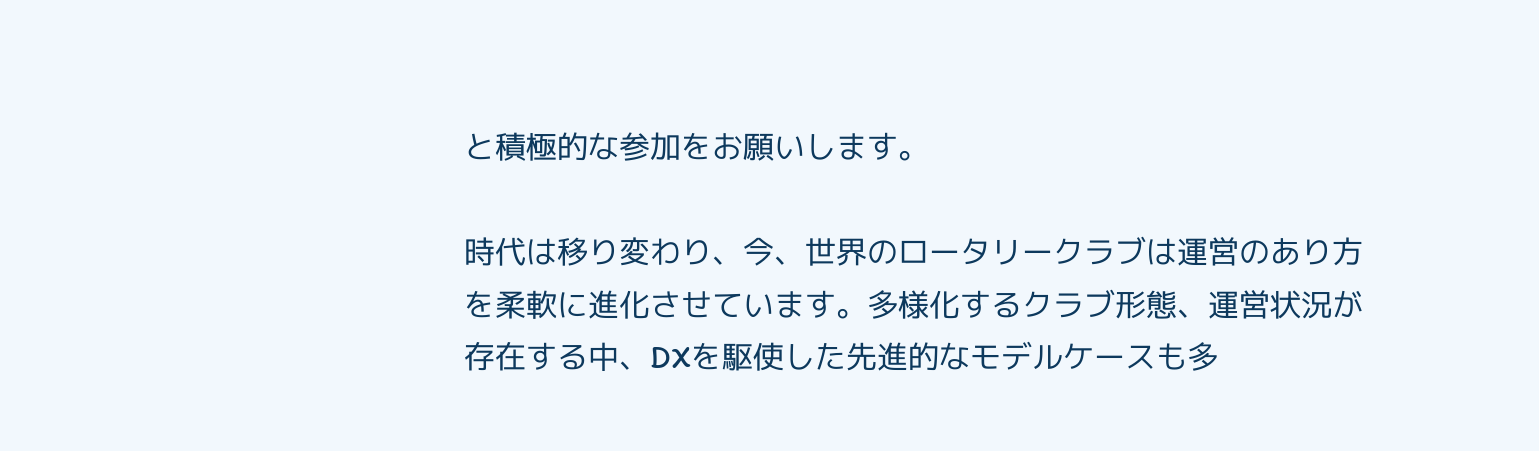と積極的な参加をお願いします。

時代は移り変わり、今、世界のロータリークラブは運営のあり方を柔軟に進化させています。多様化するクラブ形態、運営状況が存在する中、DXを駆使した先進的なモデルケースも多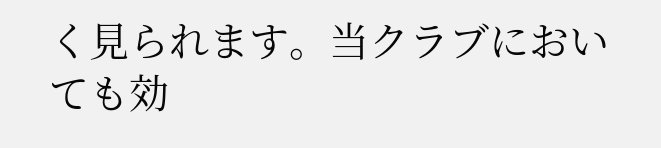く見られます。当クラブにおいても効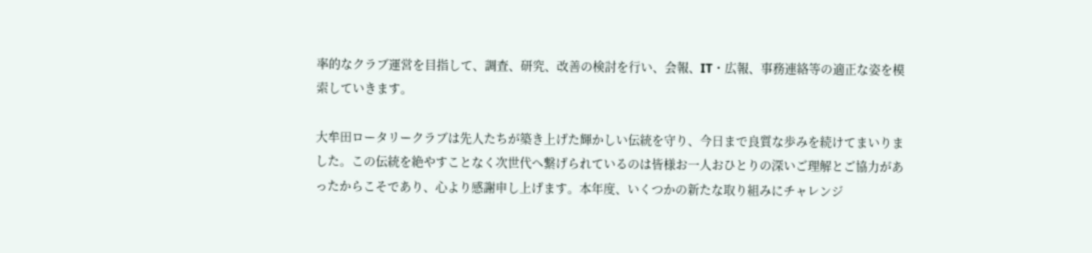率的なクラブ運営を目指して、調査、研究、改善の検討を行い、会報、IT・広報、事務連絡等の適正な姿を模索していきます。

大牟田ロータリークラブは先人たちが築き上げた輝かしい伝統を守り、今日まで良質な歩みを続けてまいりました。この伝統を絶やすことなく次世代へ繋げられているのは皆様お一人おひとりの深いご理解とご協力があったからこそであり、心より感謝申し上げます。本年度、いくつかの新たな取り組みにチャレンジ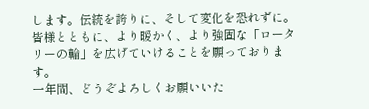します。伝統を誇りに、そして変化を恐れずに。皆様とともに、より暖かく、より強固な「ロータリーの輪」を広げていけることを願っております。
一年間、どうぞよろしくお願いいた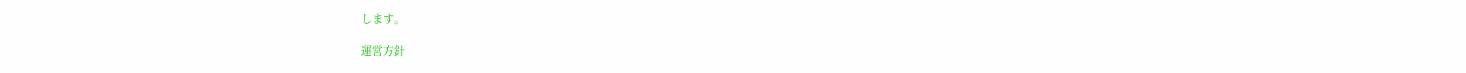します。

運営方針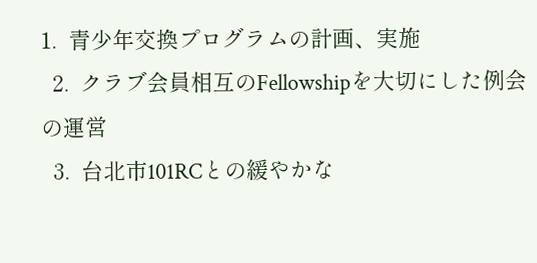1.  青少年交換プログラムの計画、実施
  2.  クラブ会員相互のFellowshipを大切にした例会の運営
  3.  台北市101RCとの緩やかな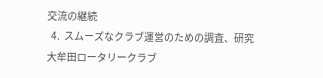交流の継続
  4.  スムーズなクラブ運営のための調査、研究
大牟田ロータリークラブ